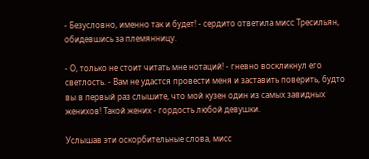- Безусловно, именно так и будет! - сердито ответила мисс Тресильян, обидевшись за племянницу.

- О, только не стоит читать мне нотаций! - гневно воскликнул его светлость. - Вам не удастся провести меня и заставить поверить, будто вы в первый раз слышите, что мой кузен один из самых завидных женихов! Такой жених - гордость любой девушки.

Услышав эти оскорбительные слова, мисс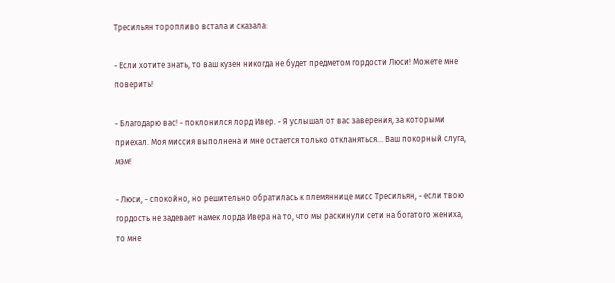Тресильян торопливо встала и сказала:

- Если хотите знать, то ваш кузен никогда не будет предметом гордости Люси! Можете мне поверить!

- Благодарю вас! - поклонился лорд Ивер. - Я услышал от вас заверения, за которыми приехал. Моя миссия выполнена и мне остается только откланяться... Ваш покорный слуга, мэм!

- Люси, - спокойно, но решительно обратилась к племяннице мисс Тресильян, - если твою гордость не задевает намек лорда Ивера на то, что мы раскинули сети на богатого жениха, то мне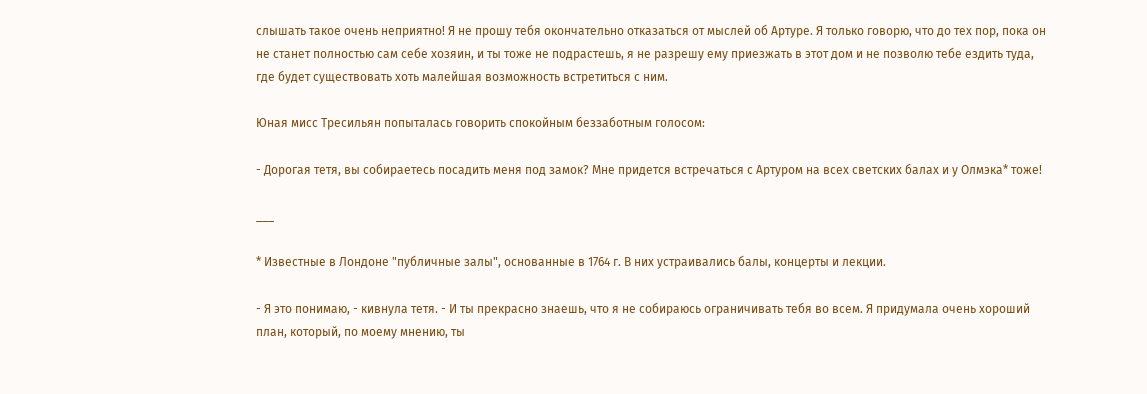слышать такое очень неприятно! Я не прошу тебя окончательно отказаться от мыслей об Артуре. Я только говорю, что до тех пор, пока он не станет полностью сам себе хозяин, и ты тоже не подрастешь, я не разрешу ему приезжать в этот дом и не позволю тебе ездить туда, где будет существовать хоть малейшая возможность встретиться с ним.

Юная мисс Тресильян попыталась говорить спокойным беззаботным голосом:

- Дорогая тетя, вы собираетесь посадить меня под замок? Мне придется встречаться с Артуром на всех светских балах и у Олмэка* тоже!

___

* Известные в Лондоне "публичные залы", основанные в 1764 г. В них устраивались балы, концерты и лекции.

- Я это понимаю, - кивнула тетя. - И ты прекрасно знаешь, что я не собираюсь ограничивать тебя во всем. Я придумала очень хороший план, который, по моему мнению, ты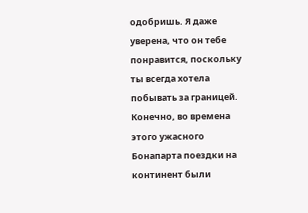одобришь. Я даже уверена, что он тебе понравится, поскольку ты всегда хотела побывать за границей. Конечно, во времена этого ужасного Бонапарта поездки на континент были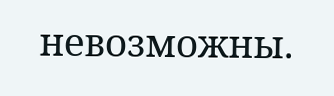невозможны.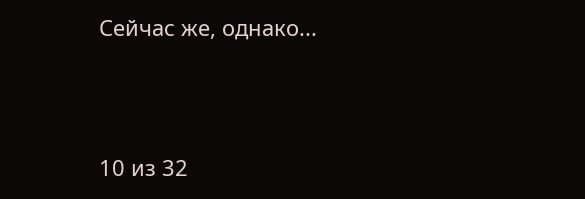Сейчас же, однако...



10 из 32